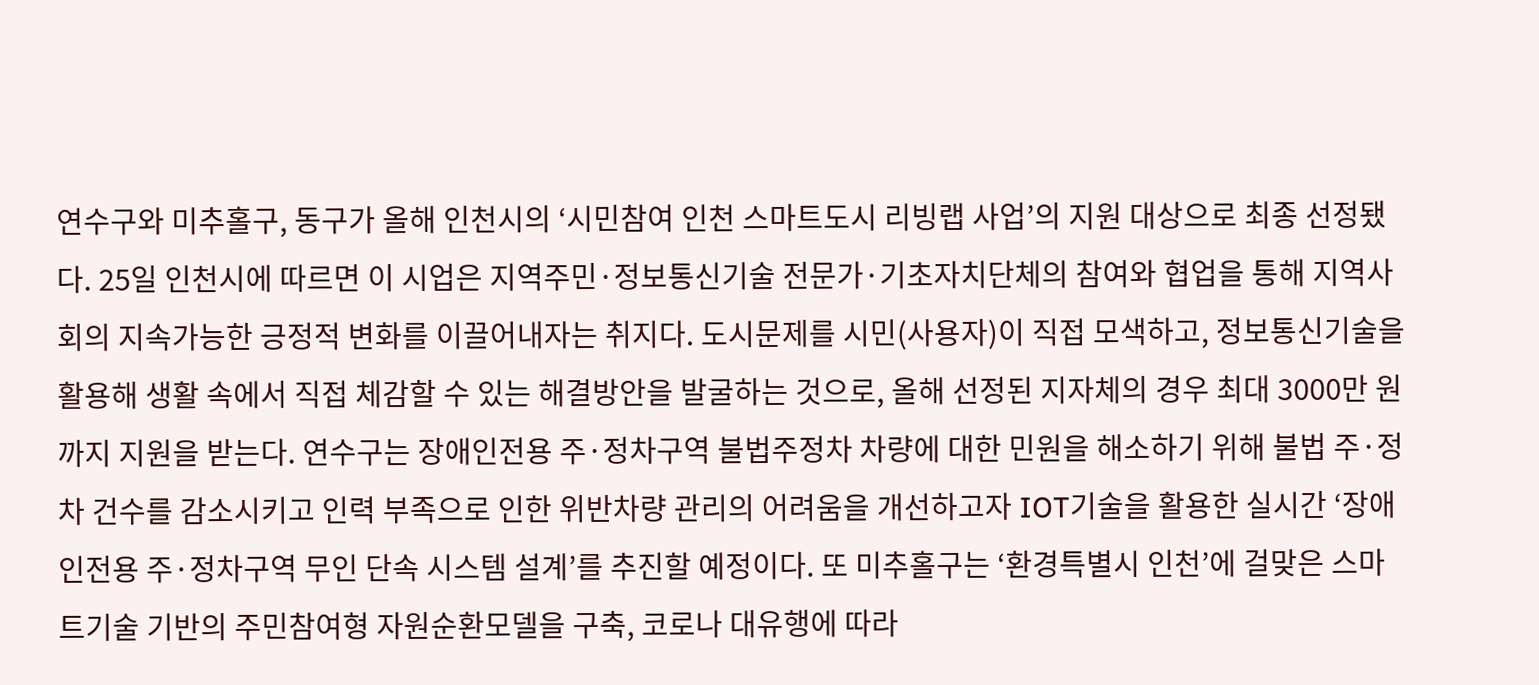연수구와 미추홀구, 동구가 올해 인천시의 ‘시민참여 인천 스마트도시 리빙랩 사업’의 지원 대상으로 최종 선정됐다. 25일 인천시에 따르면 이 시업은 지역주민·정보통신기술 전문가·기초자치단체의 참여와 협업을 통해 지역사회의 지속가능한 긍정적 변화를 이끌어내자는 취지다. 도시문제를 시민(사용자)이 직접 모색하고, 정보통신기술을 활용해 생활 속에서 직접 체감할 수 있는 해결방안을 발굴하는 것으로, 올해 선정된 지자체의 경우 최대 3000만 원까지 지원을 받는다. 연수구는 장애인전용 주·정차구역 불법주정차 차량에 대한 민원을 해소하기 위해 불법 주·정차 건수를 감소시키고 인력 부족으로 인한 위반차량 관리의 어려움을 개선하고자 IOT기술을 활용한 실시간 ‘장애인전용 주·정차구역 무인 단속 시스템 설계’를 추진할 예정이다. 또 미추홀구는 ‘환경특별시 인천’에 걸맞은 스마트기술 기반의 주민참여형 자원순환모델을 구축, 코로나 대유행에 따라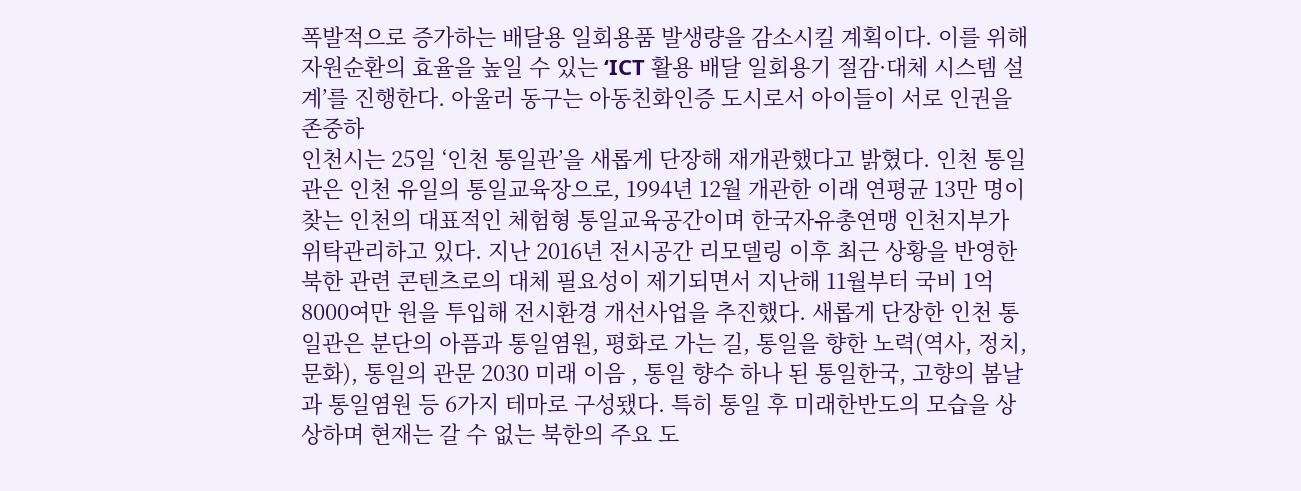폭발적으로 증가하는 배달용 일회용품 발생량을 감소시킬 계획이다. 이를 위해 자원순환의 효율을 높일 수 있는 ‘ICT 활용 배달 일회용기 절감·대체 시스템 설계’를 진행한다. 아울러 동구는 아동친화인증 도시로서 아이들이 서로 인권을 존중하
인천시는 25일 ‘인천 통일관’을 새롭게 단장해 재개관했다고 밝혔다. 인천 통일관은 인천 유일의 통일교육장으로, 1994년 12월 개관한 이래 연평균 13만 명이 찾는 인천의 대표적인 체험형 통일교육공간이며 한국자유총연맹 인천지부가 위탁관리하고 있다. 지난 2016년 전시공간 리모델링 이후 최근 상황을 반영한 북한 관련 콘텐츠로의 대체 필요성이 제기되면서 지난해 11월부터 국비 1억8000여만 원을 투입해 전시환경 개선사업을 추진했다. 새롭게 단장한 인천 통일관은 분단의 아픔과 통일염원, 평화로 가는 길, 통일을 향한 노력(역사, 정치, 문화), 통일의 관문 2030 미래 이음 , 통일 향수 하나 된 통일한국, 고향의 봄날과 통일염원 등 6가지 테마로 구성됐다. 특히 통일 후 미래한반도의 모습을 상상하며 현재는 갈 수 없는 북한의 주요 도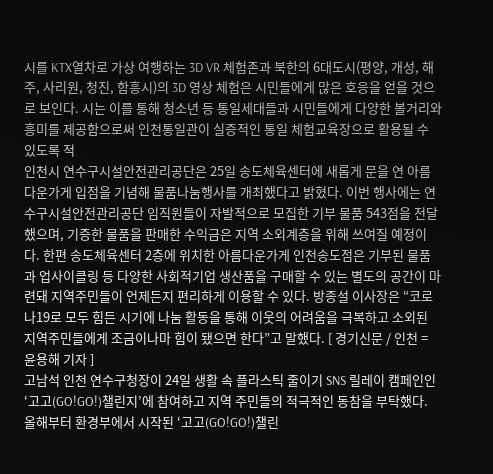시를 KTX열차로 가상 여행하는 3D VR 체험존과 북한의 6대도시(평양, 개성, 해주, 사리원, 청진, 함흥시)의 3D 영상 체험은 시민들에게 많은 호응을 얻을 것으로 보인다. 시는 이를 통해 청소년 등 통일세대들과 시민들에게 다양한 볼거리와 흥미를 제공함으로써 인천통일관이 실증적인 통일 체험교육장으로 활용될 수 있도록 적
인천시 연수구시설안전관리공단은 25일 송도체육센터에 새롭게 문을 연 아름다운가게 입점을 기념해 물품나눔행사를 개최했다고 밝혔다. 이번 행사에는 연수구시설안전관리공단 임직원들이 자발적으로 모집한 기부 물품 543점을 전달했으며, 기증한 물품을 판매한 수익금은 지역 소외계층을 위해 쓰여질 예정이다. 한편 송도체육센터 2층에 위치한 아름다운가게 인천송도점은 기부된 물품과 업사이클링 등 다양한 사회적기업 생산품을 구매할 수 있는 별도의 공간이 마련돼 지역주민들이 언제든지 편리하게 이용할 수 있다. 방종설 이사장은 “코로나19로 모두 힘든 시기에 나눔 활동을 통해 이웃의 어려움을 극복하고 소외된 지역주민들에게 조금이나마 힘이 됐으면 한다”고 말했다. [ 경기신문 / 인천 = 윤용해 기자 ]
고남석 인천 연수구청장이 24일 생활 속 플라스틱 줄이기 SNS 릴레이 캠페인인‘고고(GO!GO!)챌린지’에 참여하고 지역 주민들의 적극적인 동참을 부탁했다. 올해부터 환경부에서 시작된 ‘고고(GO!GO!)챌린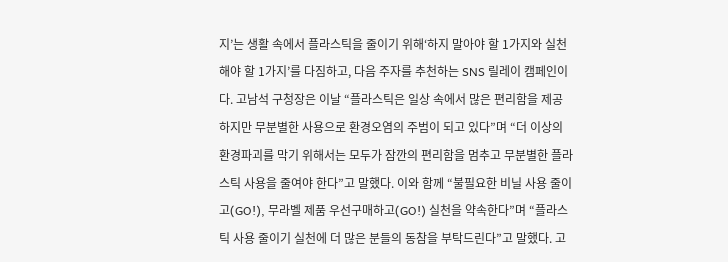지’는 생활 속에서 플라스틱을 줄이기 위해‘하지 말아야 할 1가지와 실천해야 할 1가지’를 다짐하고, 다음 주자를 추천하는 SNS 릴레이 캠페인이다. 고남석 구청장은 이날 “플라스틱은 일상 속에서 많은 편리함을 제공하지만 무분별한 사용으로 환경오염의 주범이 되고 있다”며 “더 이상의 환경파괴를 막기 위해서는 모두가 잠깐의 편리함을 멈추고 무분별한 플라스틱 사용을 줄여야 한다”고 말했다. 이와 함께 “불필요한 비닐 사용 줄이고(GO!), 무라벨 제품 우선구매하고(GO!) 실천을 약속한다”며 “플라스틱 사용 줄이기 실천에 더 많은 분들의 동참을 부탁드린다”고 말했다. 고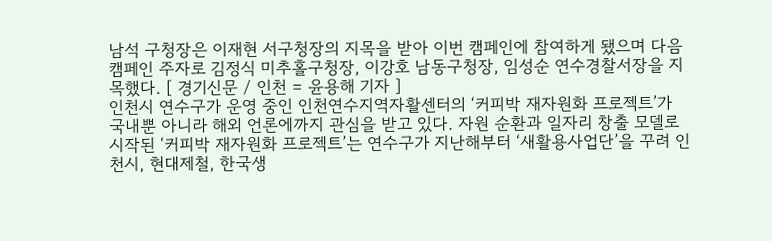남석 구청장은 이재현 서구청장의 지목을 받아 이번 캠페인에 참여하게 됐으며 다음 캠페인 주자로 김정식 미추홀구청장, 이강호 남동구청장, 임성순 연수경찰서장을 지목했다. [ 경기신문 / 인천 = 윤용해 기자 ]
인천시 연수구가 운영 중인 인천연수지역자활센터의 ‘커피박 재자원화 프로젝트’가 국내뿐 아니라 해외 언론에까지 관심을 받고 있다. 자원 순환과 일자리 창출 모델로 시작된 ‘커피박 재자원화 프로젝트’는 연수구가 지난해부터 ‘새활용사업단’을 꾸려 인천시, 현대제철, 한국생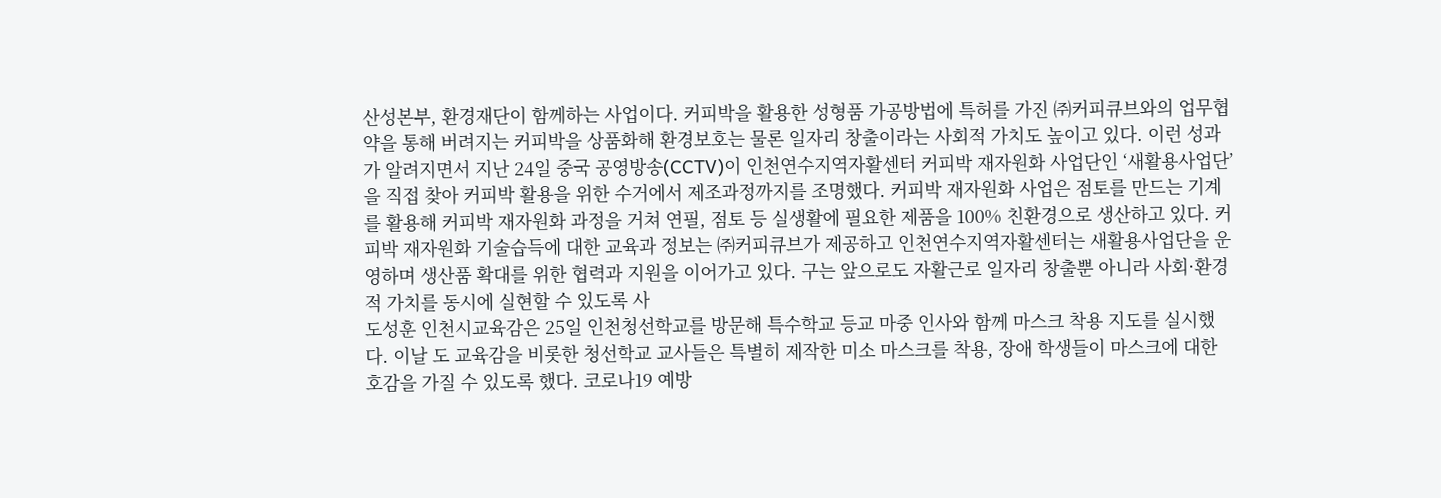산성본부, 환경재단이 함께하는 사업이다. 커피박을 활용한 성형품 가공방법에 특허를 가진 ㈜커피큐브와의 업무협약을 통해 버려지는 커피박을 상품화해 환경보호는 물론 일자리 창출이라는 사회적 가치도 높이고 있다. 이런 성과가 알려지면서 지난 24일 중국 공영방송(CCTV)이 인천연수지역자활센터 커피박 재자원화 사업단인 ‘새활용사업단’을 직접 찾아 커피박 활용을 위한 수거에서 제조과정까지를 조명했다. 커피박 재자원화 사업은 점토를 만드는 기계를 활용해 커피박 재자원화 과정을 거쳐 연필, 점토 등 실생활에 필요한 제품을 100% 친환경으로 생산하고 있다. 커피박 재자원화 기술습득에 대한 교육과 정보는 ㈜커피큐브가 제공하고 인천연수지역자활센터는 새활용사업단을 운영하며 생산품 확대를 위한 협력과 지원을 이어가고 있다. 구는 앞으로도 자활근로 일자리 창출뿐 아니라 사회·환경적 가치를 동시에 실현할 수 있도록 사
도성훈 인천시교육감은 25일 인천청선학교를 방문해 특수학교 등교 마중 인사와 함께 마스크 착용 지도를 실시했다. 이날 도 교육감을 비롯한 청선학교 교사들은 특별히 제작한 미소 마스크를 착용, 장애 학생들이 마스크에 대한 호감을 가질 수 있도록 했다. 코로나19 예방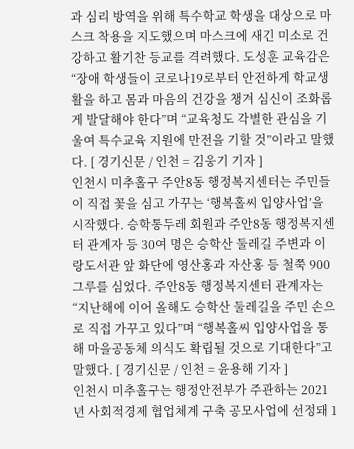과 심리 방역을 위해 특수학교 학생을 대상으로 마스크 착용을 지도했으며 마스크에 새긴 미소로 건강하고 활기찬 등교를 격려했다. 도성훈 교육감은 “장애 학생들이 코로나19로부터 안전하게 학교생활을 하고 몸과 마음의 건강을 챙겨 심신이 조화롭게 발달해야 한다”며 “교육청도 각별한 관심을 기울여 특수교육 지원에 만전을 기할 것”이라고 말했다. [ 경기신문 / 인천 = 김웅기 기자 ]
인천시 미추홀구 주안8동 행정복지센터는 주민들이 직접 꽃을 심고 가꾸는 ‘행복홀씨 입양사업’을 시작했다. 승학통두레 회원과 주안8동 행정복지센터 관계자 등 30여 명은 승학산 둘레길 주변과 이랑도서관 앞 화단에 영산홍과 자산홍 등 철쭉 900그루를 심었다. 주안8동 행정복지센터 관계자는 “지난해에 이어 올해도 승학산 둘레길을 주민 손으로 직접 가꾸고 있다”며 “행복홀씨 입양사업을 통해 마을공동체 의식도 확립될 것으로 기대한다”고 말했다. [ 경기신문 / 인천 = 윤용해 기자 ]
인천시 미추홀구는 행정안전부가 주관하는 2021년 사회적경제 협업체계 구축 공모사업에 선정돼 1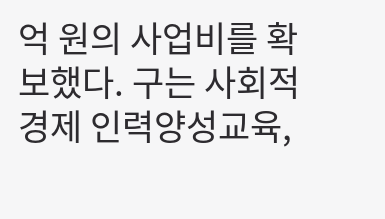억 원의 사업비를 확보했다. 구는 사회적경제 인력양성교육,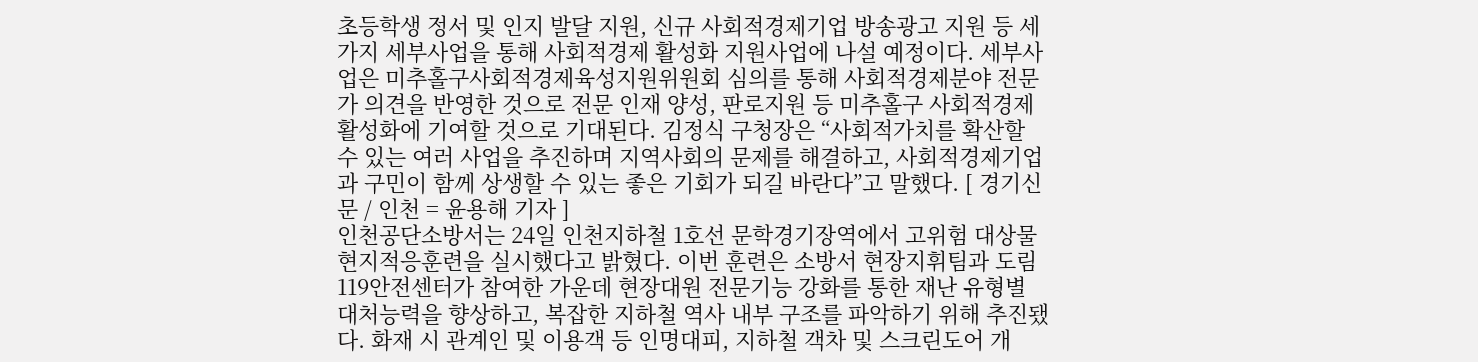초등학생 정서 및 인지 발달 지원, 신규 사회적경제기업 방송광고 지원 등 세가지 세부사업을 통해 사회적경제 활성화 지원사업에 나설 예정이다. 세부사업은 미추홀구사회적경제육성지원위원회 심의를 통해 사회적경제분야 전문가 의견을 반영한 것으로 전문 인재 양성, 판로지원 등 미추홀구 사회적경제 활성화에 기여할 것으로 기대된다. 김정식 구청장은 “사회적가치를 확산할 수 있는 여러 사업을 추진하며 지역사회의 문제를 해결하고, 사회적경제기업과 구민이 함께 상생할 수 있는 좋은 기회가 되길 바란다”고 말했다. [ 경기신문 / 인천 = 윤용해 기자 ]
인천공단소방서는 24일 인천지하철 1호선 문학경기장역에서 고위험 대상물 현지적응훈련을 실시했다고 밝혔다. 이번 훈련은 소방서 현장지휘팀과 도림119안전센터가 참여한 가운데 현장대원 전문기능 강화를 통한 재난 유형별 대처능력을 향상하고, 복잡한 지하철 역사 내부 구조를 파악하기 위해 추진됐다. 화재 시 관계인 및 이용객 등 인명대피, 지하철 객차 및 스크린도어 개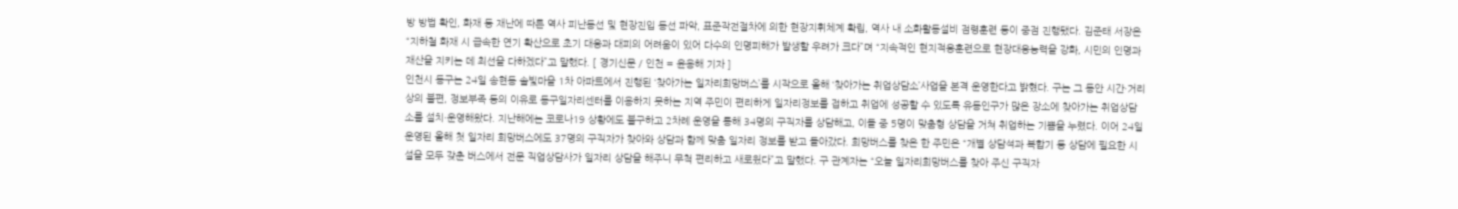방 방법 확인, 화재 등 재난에 따른 역사 피난동선 및 현장진입 동선 파악, 표준작전절차에 의한 현장지휘체계 확립, 역사 내 소화활동설비 점령훈련 등이 중점 진행됐다. 김준태 서장은 “지하철 화재 시 급속한 연기 확산으로 초기 대응과 대피의 어려움이 있어 다수의 인명피해가 발생할 우려가 크다”며 “지속적인 현지적응훈련으로 현장대응능력을 강화, 시민의 인명과 재산을 지키는 데 최선을 다하겠다”고 말했다. [ 경기신문 / 인천 = 윤용해 기자 ]
인천시 동구는 24일 송현동 솔빛마을 1차 아파트에서 진행된 ‘찾아가는 일자리희망버스’를 시작으로 올해 ‘찾아가는 취업상담소’사업을 본격 운영한다고 밝혔다. 구는 그 동안 시간·거리상의 불편, 정보부족 등의 이유로 동구일자리센터를 이용하지 못하는 지역 주민이 편리하게 일자리정보를 접하고 취업에 성공할 수 있도록 유동인구가 많은 장소에 찾아가는 취업상담소를 설치·운영해왔다. 지난해에는 코로나19 상황에도 불구하고 2차례 운영을 통해 34명의 구직자를 상담해고, 이들 중 5명이 맞춤형 상담을 거쳐 취업하는 기쁨을 누렸다. 이어 24일 운영된 올해 첫 일자리 희망버스에도 37명의 구직자가 찾아와 상담과 함께 맞춤 일자리 정보를 받고 돌아갔다. 희망버스를 찾은 한 주민은 “개별 상담석과 복합기 등 상담에 필요한 시설을 모두 갖춘 버스에서 전문 직업상담사가 일자리 상담을 해주니 무척 편리하고 새로웠다”고 말했다. 구 관계자는 “오늘 일자리희망버스를 찾아 주신 구직자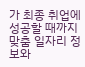가 최종 취업에 성공할 때까지 맞춤 일자리 정보와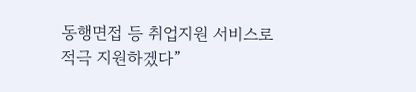동행면접 등 취업지원 서비스로 적극 지원하겠다”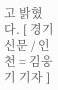고 밝혔다. [ 경기신문 / 인천 = 김웅기 기자 ]